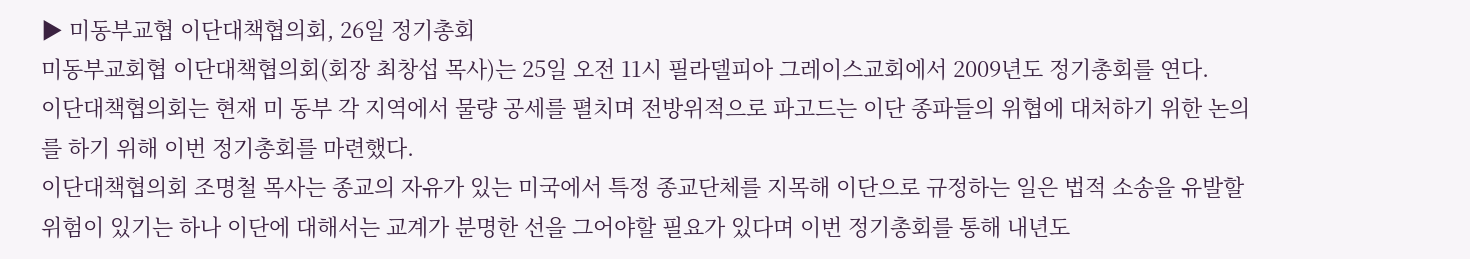▶ 미동부교협 이단대책협의회, 26일 정기총회
미동부교회협 이단대책협의회(회장 최창섭 목사)는 25일 오전 11시 필라델피아 그레이스교회에서 2009년도 정기총회를 연다.
이단대책협의회는 현재 미 동부 각 지역에서 물량 공세를 펼치며 전방위적으로 파고드는 이단 종파들의 위협에 대처하기 위한 논의를 하기 위해 이번 정기총회를 마련했다.
이단대책협의회 조명철 목사는 종교의 자유가 있는 미국에서 특정 종교단체를 지목해 이단으로 규정하는 일은 법적 소송을 유발할 위험이 있기는 하나 이단에 대해서는 교계가 분명한 선을 그어야할 필요가 있다며 이번 정기총회를 통해 내년도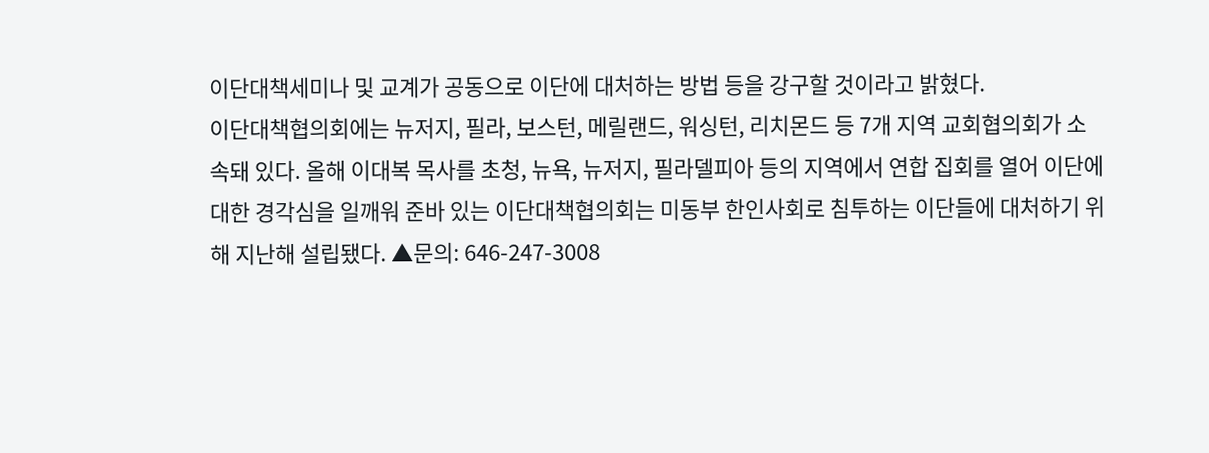이단대책세미나 및 교계가 공동으로 이단에 대처하는 방법 등을 강구할 것이라고 밝혔다.
이단대책협의회에는 뉴저지, 필라, 보스턴, 메릴랜드, 워싱턴, 리치몬드 등 7개 지역 교회협의회가 소속돼 있다. 올해 이대복 목사를 초청, 뉴욕, 뉴저지, 필라델피아 등의 지역에서 연합 집회를 열어 이단에 대한 경각심을 일깨워 준바 있는 이단대책협의회는 미동부 한인사회로 침투하는 이단들에 대처하기 위해 지난해 설립됐다. ▲문의: 646-247-3008